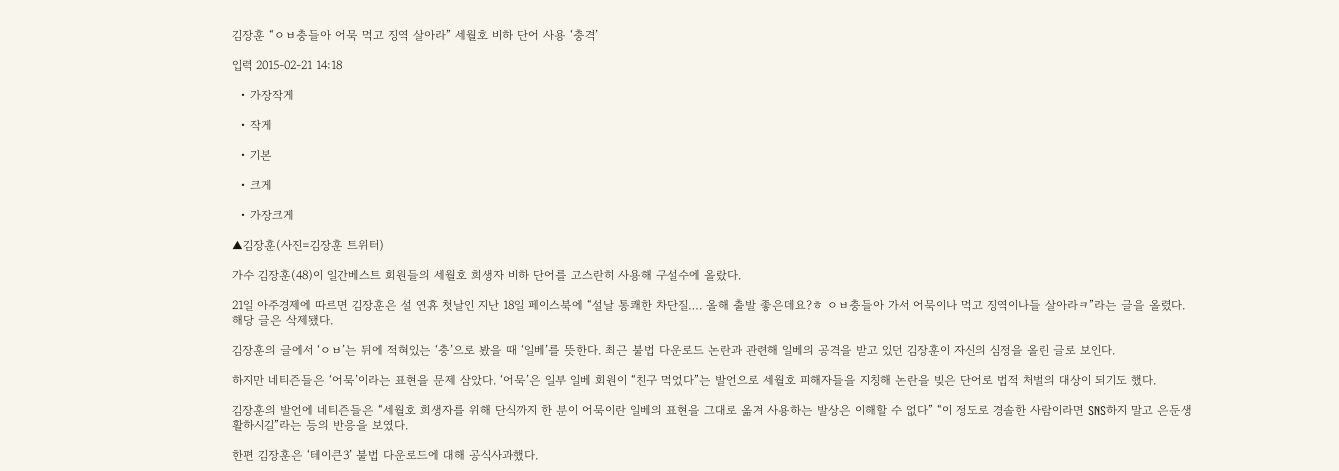김장훈 “ㅇㅂ충들아 어묵 먹고 징역 살아라” 세월호 비하 단어 사용 ‘충격’

입력 2015-02-21 14:18

  • 가장작게

  • 작게

  • 기본

  • 크게

  • 가장크게

▲김장훈(사진=김장훈 트위터)

가수 김장훈(48)이 일간베스트 회원들의 세월호 희생자 비하 단어를 고스란히 사용해 구설수에 올랐다.

21일 아주경제에 따르면 김장훈은 설 연휴 첫날인 지난 18일 페이스북에 “설날 통쾌한 차단질…. 올해 출발 좋은데요?ㅎ ㅇㅂ충들아 가서 어묵이나 먹고 징역이나들 살아라ㅋ”라는 글을 올렸다. 해당 글은 삭제됐다.

김장훈의 글에서 ‘ㅇㅂ’는 뒤에 적혀있는 ‘충’으로 봤을 때 ‘일베’를 뜻한다. 최근 불법 다운로드 논란과 관련해 일베의 공격을 받고 있던 김장훈이 자신의 심정을 올린 글로 보인다.

하지만 네티즌들은 ‘어묵’이라는 표현을 문제 삼았다. ‘어묵’은 일부 일베 회원이 “친구 먹었다”는 발언으로 세월호 피해자들을 지칭해 논란을 빚은 단어로 법적 처벌의 대상이 되기도 했다.

김장훈의 발언에 네티즌들은 “세월호 희생자를 위해 단식까지 한 분이 어묵이란 일베의 표현을 그대로 옮겨 사용하는 발상은 이해할 수 없다” “이 정도로 경솔한 사람이라면 SNS하지 말고 은둔생활하시길”라는 등의 반응을 보였다.

한편 김장훈은 ‘테이큰3’ 불법 다운로드에 대해 공식사과했다.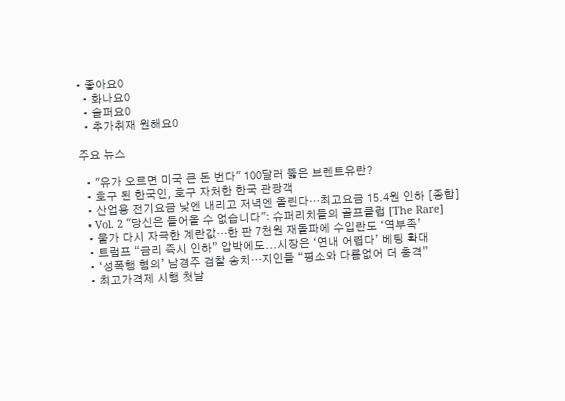• 좋아요0
  • 화나요0
  • 슬퍼요0
  • 추가취재 원해요0

주요 뉴스

  • "유가 오르면 미국 큰 돈 번다" 100달러 뚫은 브렌트유란?
  • 호구 된 한국인, 호구 자처한 한국 관광객
  • 산업용 전기요금 낮엔 내리고 저녁엔 올린다…최고요금 15.4원 인하 [종합]
  • Vol. 2 "당신은 들어올 수 없습니다": 슈퍼리치들의 골프클럽 [The Rare]
  • 물가 다시 자극한 계란값…한 판 7천원 재돌파에 수입란도 ‘역부족’
  • 트럼프 “금리 즉시 인하” 압박에도...시장은 ‘연내 어렵다’ 베팅 확대
  • ‘성폭행 혐의’ 남경주 검찰 송치…지인들 “평소와 다름없어 더 충격”
  • 최고가격제 시행 첫날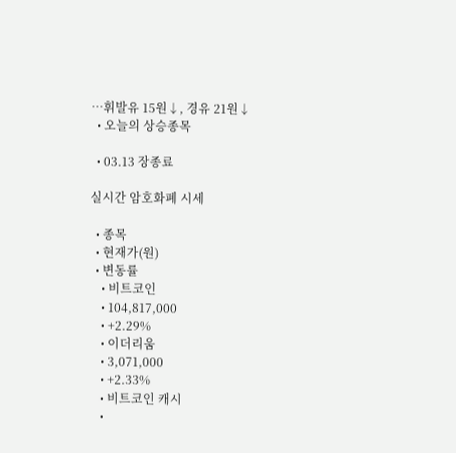⋯휘발유 15원↓, 경유 21원↓
  • 오늘의 상승종목

  • 03.13 장종료

실시간 암호화폐 시세

  • 종목
  • 현재가(원)
  • 변동률
    • 비트코인
    • 104,817,000
    • +2.29%
    • 이더리움
    • 3,071,000
    • +2.33%
    • 비트코인 캐시
    •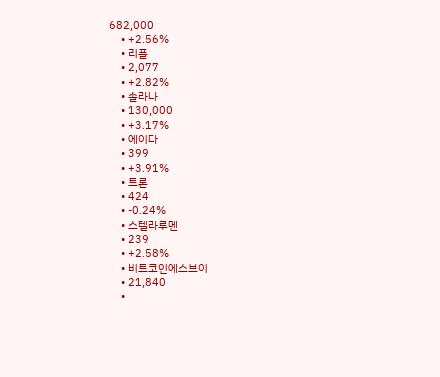682,000
    • +2.56%
    • 리플
    • 2,077
    • +2.82%
    • 솔라나
    • 130,000
    • +3.17%
    • 에이다
    • 399
    • +3.91%
    • 트론
    • 424
    • -0.24%
    • 스텔라루멘
    • 239
    • +2.58%
    • 비트코인에스브이
    • 21,840
    •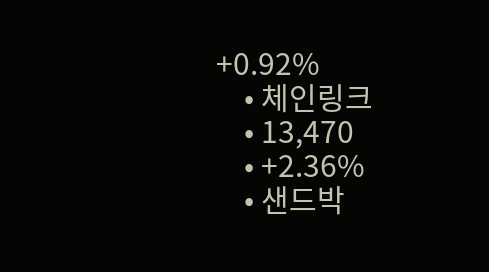+0.92%
    • 체인링크
    • 13,470
    • +2.36%
    • 샌드박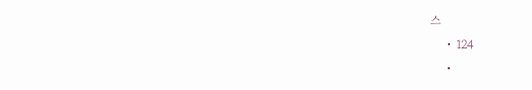스
    • 124
    •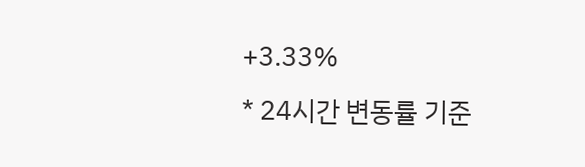+3.33%
* 24시간 변동률 기준